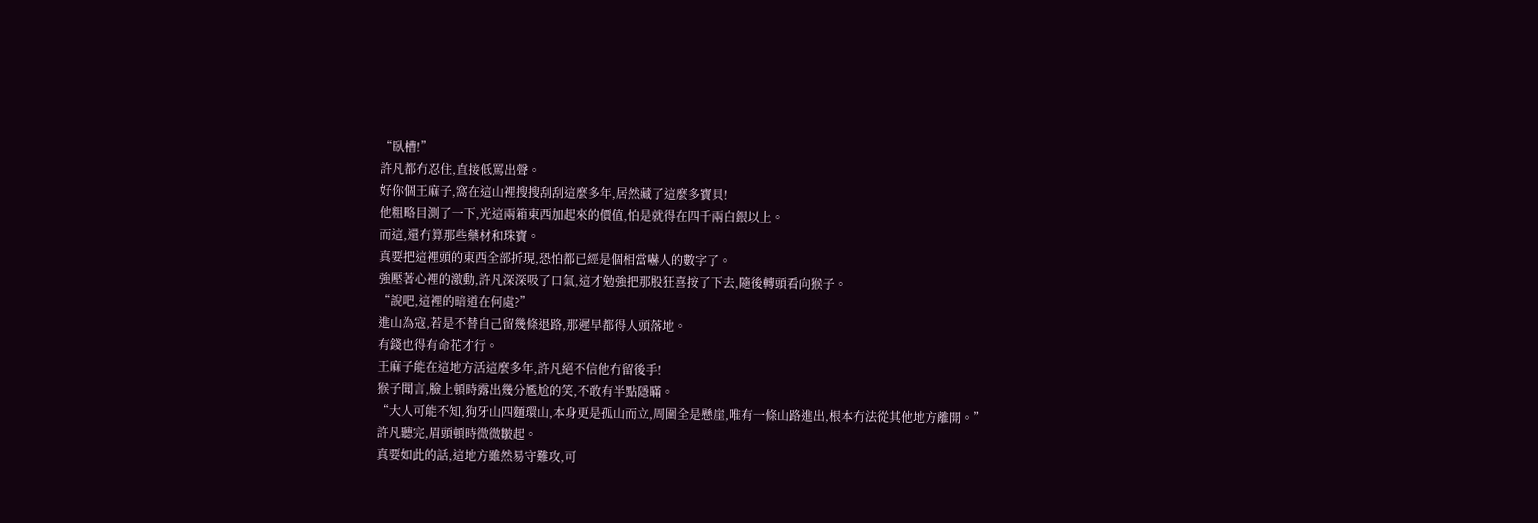“臥槽!”
許凡都冇忍住,直接低罵出聲。
好你個王麻子,窩在這山裡搜搜刮刮這麼多年,居然藏了這麼多寶貝!
他粗略目測了一下,光這兩箱東西加起來的價值,怕是就得在四千兩白銀以上。
而這,還冇算那些藥材和珠寶。
真要把這裡頭的東西全部折現,恐怕都已經是個相當嚇人的數字了。
強壓著心裡的激動,許凡深深吸了口氣,這才勉強把那股狂喜按了下去,隨後轉頭看向猴子。
“說吧,這裡的暗道在何處?”
進山為寇,若是不替自己留幾條退路,那遲早都得人頭落地。
有錢也得有命花才行。
王麻子能在這地方活這麼多年,許凡絕不信他冇留後手!
猴子聞言,臉上頓時露出幾分尷尬的笑,不敢有半點隱瞞。
“大人可能不知,狗牙山四麵環山,本身更是孤山而立,周圍全是懸崖,唯有一條山路進出,根本冇法從其他地方離開。”
許凡聽完,眉頭頓時微微皺起。
真要如此的話,這地方雖然易守難攻,可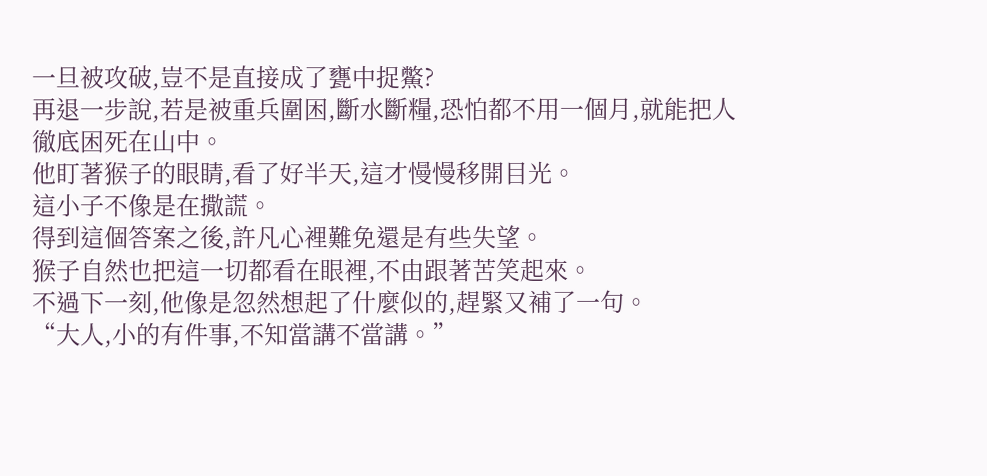一旦被攻破,豈不是直接成了甕中捉鱉?
再退一步說,若是被重兵圍困,斷水斷糧,恐怕都不用一個月,就能把人徹底困死在山中。
他盯著猴子的眼睛,看了好半天,這才慢慢移開目光。
這小子不像是在撒謊。
得到這個答案之後,許凡心裡難免還是有些失望。
猴子自然也把這一切都看在眼裡,不由跟著苦笑起來。
不過下一刻,他像是忽然想起了什麼似的,趕緊又補了一句。
“大人,小的有件事,不知當講不當講。”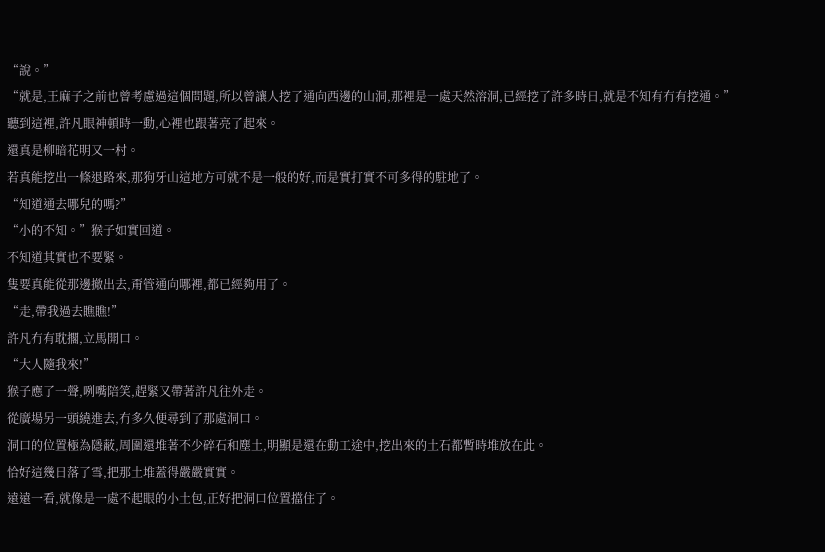“說。”
“就是,王麻子之前也曾考慮過這個問題,所以曾讓人挖了通向西邊的山洞,那裡是一處天然溶洞,已經挖了許多時日,就是不知有冇有挖通。”
聽到這裡,許凡眼神頓時一動,心裡也跟著亮了起來。
還真是柳暗花明又一村。
若真能挖出一條退路來,那狗牙山這地方可就不是一般的好,而是實打實不可多得的駐地了。
“知道通去哪兒的嗎?”
“小的不知。”猴子如實回道。
不知道其實也不要緊。
隻要真能從那邊撤出去,甭管通向哪裡,都已經夠用了。
“走,帶我過去瞧瞧!”
許凡冇有耽擱,立馬開口。
“大人隨我來!”
猴子應了一聲,咧嘴陪笑,趕緊又帶著許凡往外走。
從廣場另一頭繞進去,冇多久便尋到了那處洞口。
洞口的位置極為隱蔽,周圍還堆著不少碎石和塵土,明顯是還在動工途中,挖出來的土石都暫時堆放在此。
恰好這幾日落了雪,把那土堆蓋得嚴嚴實實。
遠遠一看,就像是一處不起眼的小土包,正好把洞口位置擋住了。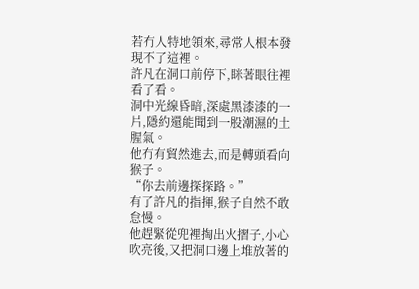若冇人特地領來,尋常人根本發現不了這裡。
許凡在洞口前停下,眯著眼往裡看了看。
洞中光線昏暗,深處黑漆漆的一片,隱約還能聞到一股潮濕的土腥氣。
他冇有貿然進去,而是轉頭看向猴子。
“你去前邊探探路。”
有了許凡的指揮,猴子自然不敢怠慢。
他趕緊從兜裡掏出火摺子,小心吹亮後,又把洞口邊上堆放著的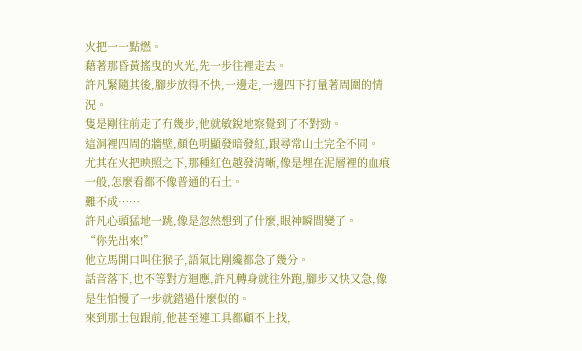火把一一點燃。
藉著那昏黃搖曳的火光,先一步往裡走去。
許凡緊隨其後,腳步放得不快,一邊走,一邊四下打量著周圍的情況。
隻是剛往前走了冇幾步,他就敏銳地察覺到了不對勁。
這洞裡四周的牆壁,顏色明顯發暗發紅,跟尋常山土完全不同。
尤其在火把映照之下,那種紅色越發清晰,像是埋在泥層裡的血痕一般,怎麼看都不像普通的石土。
難不成……
許凡心頭猛地一跳,像是忽然想到了什麼,眼神瞬間變了。
“你先出來!”
他立馬開口叫住猴子,語氣比剛纔都急了幾分。
話音落下,也不等對方迴應,許凡轉身就往外跑,腳步又快又急,像是生怕慢了一步就錯過什麼似的。
來到那土包跟前,他甚至連工具都顧不上找,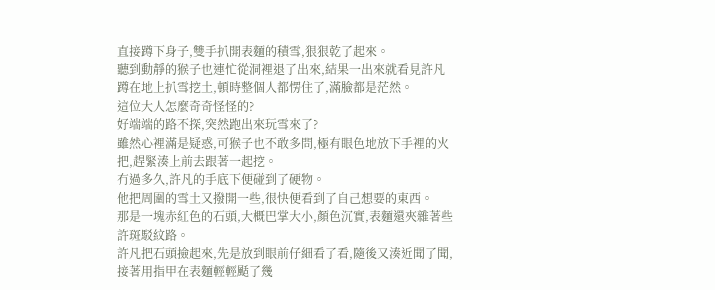直接蹲下身子,雙手扒開表麵的積雪,狠狠乾了起來。
聽到動靜的猴子也連忙從洞裡退了出來,結果一出來就看見許凡蹲在地上扒雪挖土,頓時整個人都愣住了,滿臉都是茫然。
這位大人怎麼奇奇怪怪的?
好端端的路不探,突然跑出來玩雪來了?
雖然心裡滿是疑惑,可猴子也不敢多問,極有眼色地放下手裡的火把,趕緊湊上前去跟著一起挖。
冇過多久,許凡的手底下便碰到了硬物。
他把周圍的雪土又撥開一些,很快便看到了自己想要的東西。
那是一塊赤紅色的石頭,大概巴掌大小,顏色沉實,表麵還夾雜著些許斑駁紋路。
許凡把石頭撿起來,先是放到眼前仔細看了看,隨後又湊近聞了聞,接著用指甲在表麵輕輕颳了幾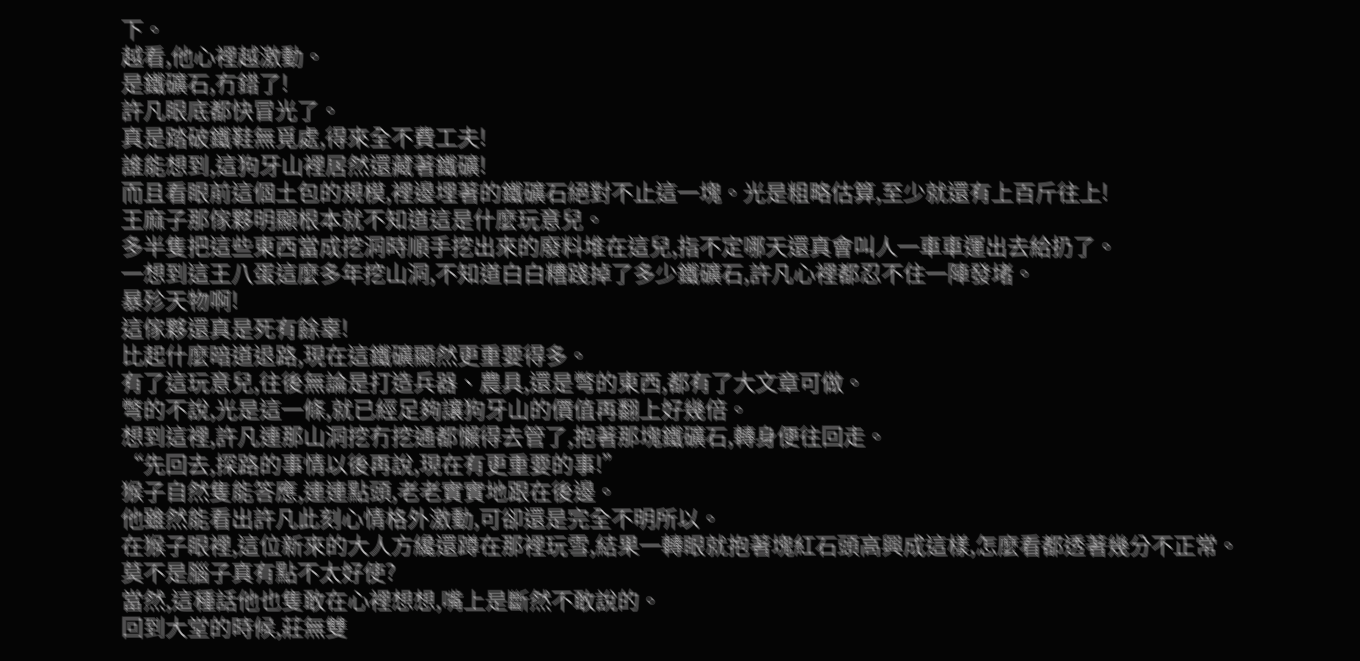下。
越看,他心裡越激動。
是鐵礦石,冇錯了!
許凡眼底都快冒光了。
真是踏破鐵鞋無覓處,得來全不費工夫!
誰能想到,這狗牙山裡居然還藏著鐵礦!
而且看眼前這個土包的規模,裡邊埋著的鐵礦石絕對不止這一塊。光是粗略估算,至少就還有上百斤往上!
王麻子那傢夥明顯根本就不知道這是什麼玩意兒。
多半隻把這些東西當成挖洞時順手挖出來的廢料堆在這兒,指不定哪天還真會叫人一車車運出去給扔了。
一想到這王八蛋這麼多年挖山洞,不知道白白糟踐掉了多少鐵礦石,許凡心裡都忍不住一陣發堵。
暴殄天物啊!
這傢夥還真是死有餘辜!
比起什麼暗道退路,現在這鐵礦顯然更重要得多。
有了這玩意兒,往後無論是打造兵器、農具,還是彆的東西,都有了大文章可做。
彆的不說,光是這一條,就已經足夠讓狗牙山的價值再翻上好幾倍。
想到這裡,許凡連那山洞挖冇挖通都懶得去管了,抱著那塊鐵礦石,轉身便往回走。
“先回去,探路的事情以後再說,現在有更重要的事!”
猴子自然隻能答應,連連點頭,老老實實地跟在後邊。
他雖然能看出許凡此刻心情格外激動,可卻還是完全不明所以。
在猴子眼裡,這位新來的大人方纔還蹲在那裡玩雪,結果一轉眼就抱著塊紅石頭高興成這樣,怎麼看都透著幾分不正常。
莫不是腦子真有點不太好使?
當然,這種話他也隻敢在心裡想想,嘴上是斷然不敢說的。
回到大堂的時候,莊無雙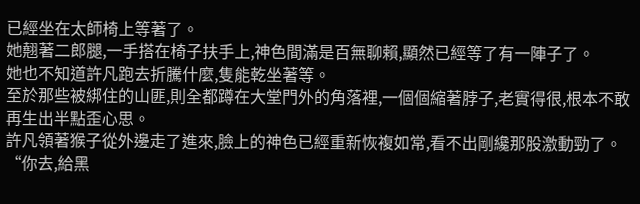已經坐在太師椅上等著了。
她翹著二郎腿,一手搭在椅子扶手上,神色間滿是百無聊賴,顯然已經等了有一陣子了。
她也不知道許凡跑去折騰什麼,隻能乾坐著等。
至於那些被綁住的山匪,則全都蹲在大堂門外的角落裡,一個個縮著脖子,老實得很,根本不敢再生出半點歪心思。
許凡領著猴子從外邊走了進來,臉上的神色已經重新恢複如常,看不出剛纔那股激動勁了。
“你去,給黑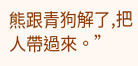熊跟青狗解了,把人帶過來。”